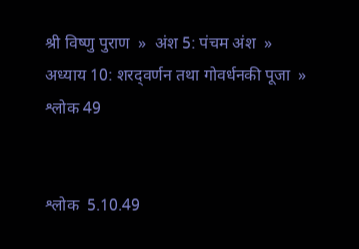श्री विष्णु पुराण  »  अंश 5: पंचम अंश  »  अध्याय 10: शरद‍्वर्णन तथा गोवर्धनकी पूजा  »  श्लोक 49


श्लोक  5.10.49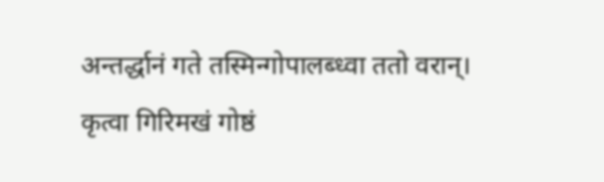अन्तर्द्धानं गते तस्मिन्गोपालब्ध्वा ततो वरान्।
कृत्वा गिरिमखं गोष्ठं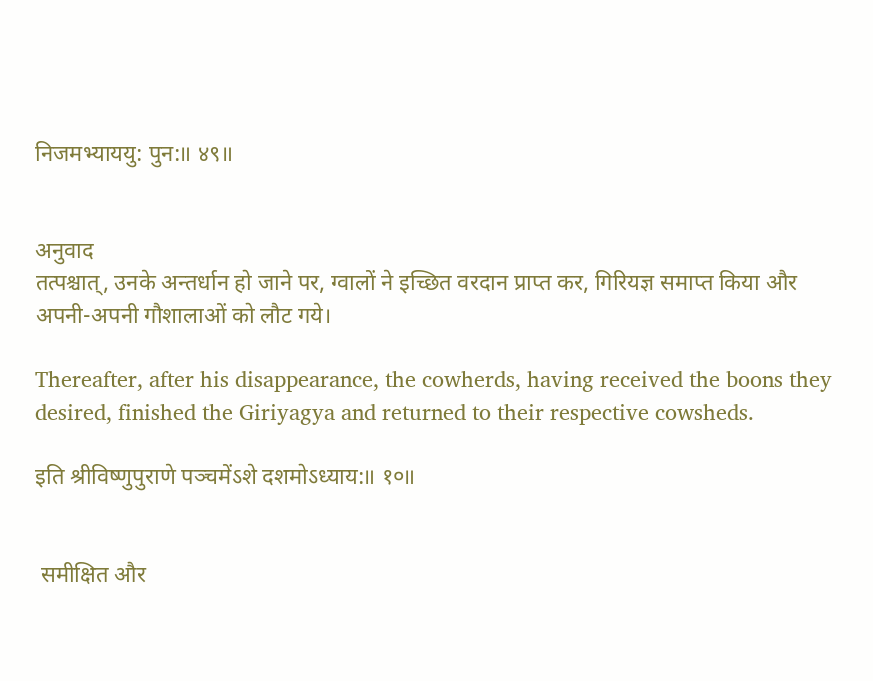निजमभ्याययु: पुन:॥ ४९॥


अनुवाद
तत्पश्चात्, उनके अन्तर्धान हो जाने पर, ग्वालों ने इच्छित वरदान प्राप्त कर, गिरियज्ञ समाप्त किया और अपनी-अपनी गौशालाओं को लौट गये।

Thereafter, after his disappearance, the cowherds, having received the boons they desired, finished the Giriyagya and returned to their respective cowsheds.

इति श्रीविष्णुपुराणे पञ्चमेंऽशे दशमोऽध्याय:॥ १०॥


 समीक्षित और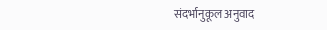संदर्भानुकूल अनुवाद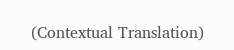(Contextual Translation)